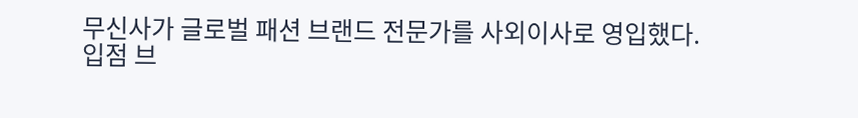무신사가 글로벌 패션 브랜드 전문가를 사외이사로 영입했다.
입점 브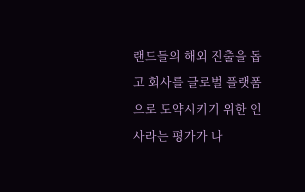랜드들의 해외 진출을 돕고 회사를 글로벌 플랫폼으로 도약시키기 위한 인사라는 평가가 나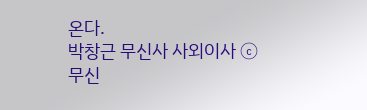온다.
박창근 무신사 사외이사 ⓒ 무신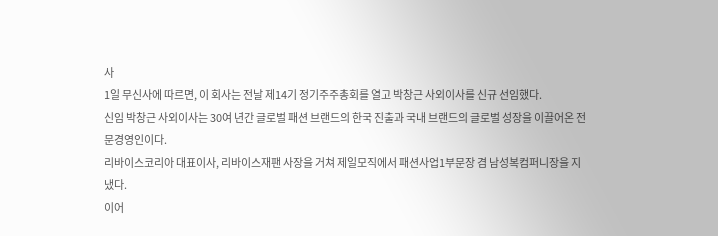사
1일 무신사에 따르면, 이 회사는 전날 제14기 정기주주총회를 열고 박창근 사외이사를 신규 선임했다.
신임 박창근 사외이사는 30여 년간 글로벌 패션 브랜드의 한국 진출과 국내 브랜드의 글로벌 성장을 이끌어온 전문경영인이다.
리바이스코리아 대표이사, 리바이스재팬 사장을 거쳐 제일모직에서 패션사업1부문장 겸 남성복컴퍼니장을 지냈다.
이어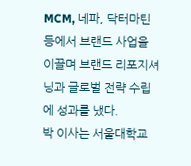MCM, 네파, 닥터마틴 등에서 브랜드 사업을 이끌며 브랜드 리포지셔닝과 글로벌 전략 수립에 성과를 냈다.
박 이사는 서울대학교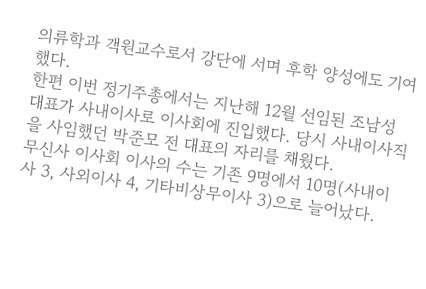의류학과 객원교수로서 강단에 서며 후학 양성에도 기여했다.
한편 이번 정기주총에서는 지난해 12월 선임된 조남성 대표가 사내이사로 이사회에 진입했다. 당시 사내이사직을 사임했던 박준모 전 대표의 자리를 채웠다.
무신사 이사회 이사의 수는 기존 9명에서 10명(사내이사 3, 사외이사 4, 기타비상무이사 3)으로 늘어났다.